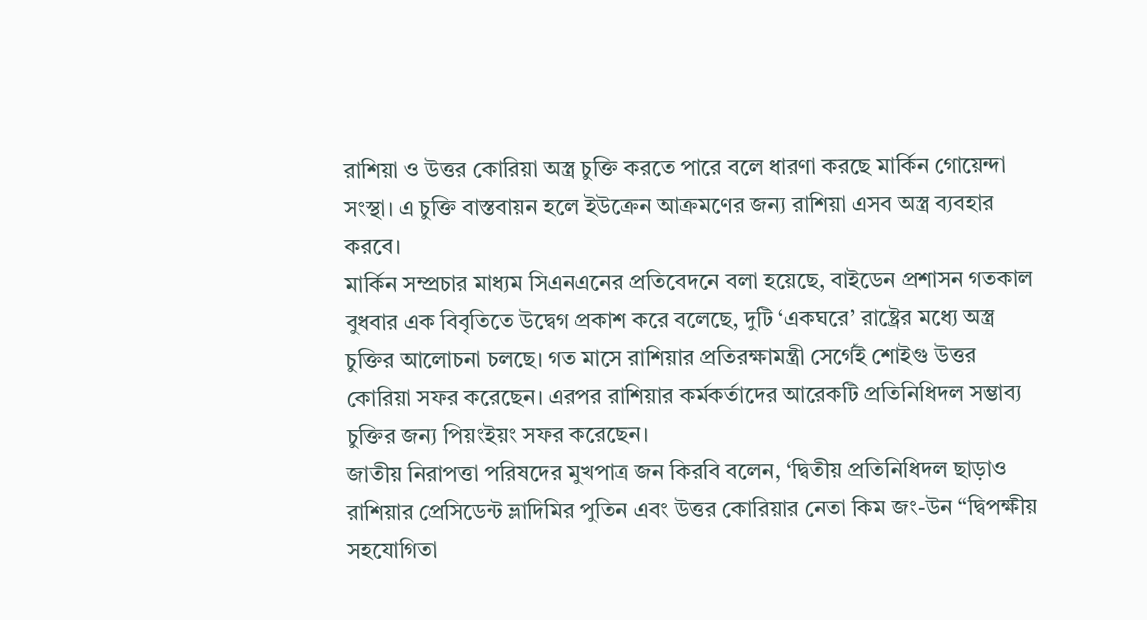রাশিয়া ও উত্তর কোরিয়া অস্ত্র চুক্তি করতে পারে বলে ধারণা করছে মার্কিন গোয়েন্দা সংস্থা। এ চুক্তি বাস্তবায়ন হলে ইউক্রেন আক্রমণের জন্য রাশিয়া এসব অস্ত্র ব্যবহার করবে।
মার্কিন সম্প্রচার মাধ্যম সিএনএনের প্রতিবেদনে বলা হয়েছে, বাইডেন প্রশাসন গতকাল বুধবার এক বিবৃতিতে উদ্বেগ প্রকাশ করে বলেছে, দুটি ‘একঘরে’ রাষ্ট্রের মধ্যে অস্ত্র চুক্তির আলোচনা চলছে। গত মাসে রাশিয়ার প্রতিরক্ষামন্ত্রী সের্গেই শোইগু উত্তর কোরিয়া সফর করেছেন। এরপর রাশিয়ার কর্মকর্তাদের আরেকটি প্রতিনিধিদল সম্ভাব্য চুক্তির জন্য পিয়ংইয়ং সফর করেছেন।
জাতীয় নিরাপত্তা পরিষদের মুখপাত্র জন কিরবি বলেন, ‘দ্বিতীয় প্রতিনিধিদল ছাড়াও রাশিয়ার প্রেসিডেন্ট ভ্লাদিমির পুতিন এবং উত্তর কোরিয়ার নেতা কিম জং-উন “দ্বিপক্ষীয় সহযোগিতা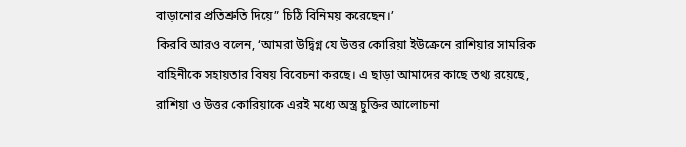বাড়ানোর প্রতিশ্রুতি দিয়ে” চিঠি বিনিময় করেছেন।’
কিরবি আরও বলেন, ‘আমরা উদ্বিগ্ন যে উত্তর কোরিয়া ইউক্রেনে রাশিয়ার সামরিক বাহিনীকে সহায়তার বিষয় বিবেচনা করছে। এ ছাড়া আমাদের কাছে তথ্য রয়েছে, রাশিয়া ও উত্তর কোরিয়াকে এরই মধ্যে অস্ত্র চুক্তির আলোচনা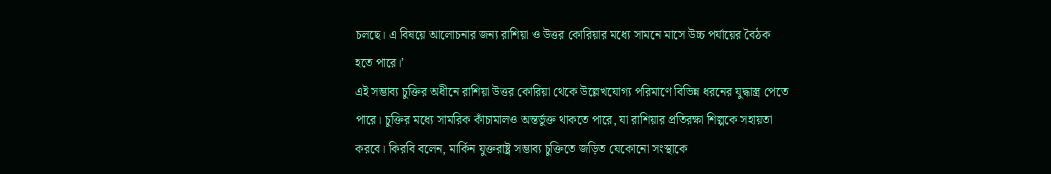চলছে। এ বিষয়ে আলোচনার জন্য রাশিয়া ও উত্তর কোরিয়ার মধ্যে সামনে মাসে উচ্চ পর্যায়ের বৈঠক হতে পারে।’
এই সম্ভাব্য চুক্তির অধীনে রাশিয়া উত্তর কোরিয়া থেকে উল্লেখযোগ্য পরিমাণে বিভিন্ন ধরনের যুদ্ধাস্ত্র পেতে পারে। চুক্তির মধ্যে সামরিক কাঁচামালও অন্তর্ভুক্ত থাকতে পারে, যা রাশিয়ার প্রতিরক্ষা শিল্পকে সহায়তা করবে। কিরবি বলেন, মার্কিন যুক্তরাষ্ট্র সম্ভাব্য চুক্তিতে জড়িত যেকোনো সংস্থাকে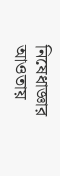নিষেধাজ্ঞার আওতায়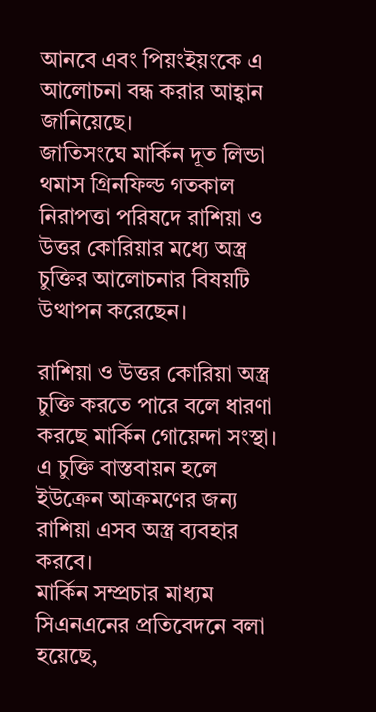আনবে এবং পিয়ংইয়ংকে এ আলোচনা বন্ধ করার আহ্বান জানিয়েছে।
জাতিসংঘে মার্কিন দূত লিন্ডা থমাস গ্রিনফিল্ড গতকাল নিরাপত্তা পরিষদে রাশিয়া ও উত্তর কোরিয়ার মধ্যে অস্ত্র চুক্তির আলোচনার বিষয়টি উত্থাপন করেছেন।

রাশিয়া ও উত্তর কোরিয়া অস্ত্র চুক্তি করতে পারে বলে ধারণা করছে মার্কিন গোয়েন্দা সংস্থা। এ চুক্তি বাস্তবায়ন হলে ইউক্রেন আক্রমণের জন্য রাশিয়া এসব অস্ত্র ব্যবহার করবে।
মার্কিন সম্প্রচার মাধ্যম সিএনএনের প্রতিবেদনে বলা হয়েছে,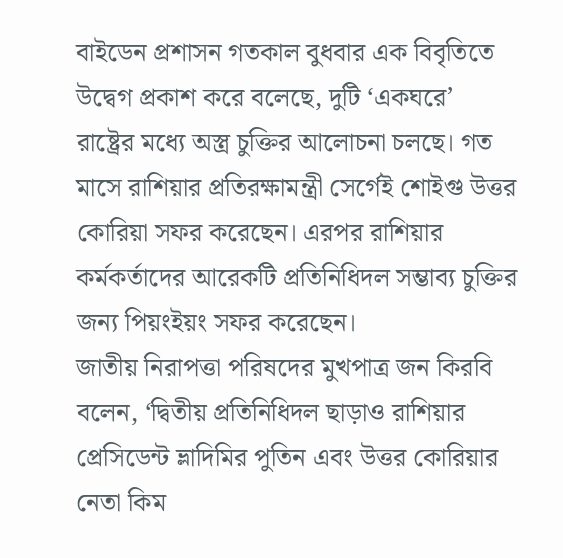বাইডেন প্রশাসন গতকাল বুধবার এক বিবৃতিতে উদ্বেগ প্রকাশ করে বলেছে, দুটি ‘একঘরে’ রাষ্ট্রের মধ্যে অস্ত্র চুক্তির আলোচনা চলছে। গত মাসে রাশিয়ার প্রতিরক্ষামন্ত্রী সের্গেই শোইগু উত্তর কোরিয়া সফর করেছেন। এরপর রাশিয়ার কর্মকর্তাদের আরেকটি প্রতিনিধিদল সম্ভাব্য চুক্তির জন্য পিয়ংইয়ং সফর করেছেন।
জাতীয় নিরাপত্তা পরিষদের মুখপাত্র জন কিরবি বলেন, ‘দ্বিতীয় প্রতিনিধিদল ছাড়াও রাশিয়ার প্রেসিডেন্ট ভ্লাদিমির পুতিন এবং উত্তর কোরিয়ার নেতা কিম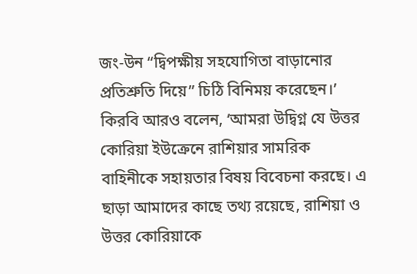জং-উন “দ্বিপক্ষীয় সহযোগিতা বাড়ানোর প্রতিশ্রুতি দিয়ে” চিঠি বিনিময় করেছেন।’
কিরবি আরও বলেন, ‘আমরা উদ্বিগ্ন যে উত্তর কোরিয়া ইউক্রেনে রাশিয়ার সামরিক বাহিনীকে সহায়তার বিষয় বিবেচনা করছে। এ ছাড়া আমাদের কাছে তথ্য রয়েছে, রাশিয়া ও উত্তর কোরিয়াকে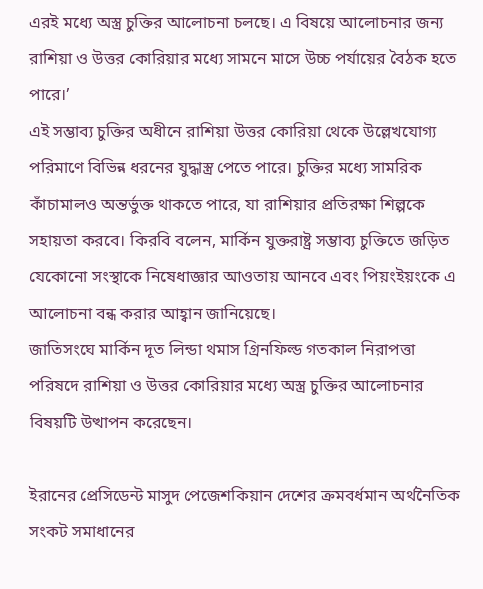এরই মধ্যে অস্ত্র চুক্তির আলোচনা চলছে। এ বিষয়ে আলোচনার জন্য রাশিয়া ও উত্তর কোরিয়ার মধ্যে সামনে মাসে উচ্চ পর্যায়ের বৈঠক হতে পারে।’
এই সম্ভাব্য চুক্তির অধীনে রাশিয়া উত্তর কোরিয়া থেকে উল্লেখযোগ্য পরিমাণে বিভিন্ন ধরনের যুদ্ধাস্ত্র পেতে পারে। চুক্তির মধ্যে সামরিক কাঁচামালও অন্তর্ভুক্ত থাকতে পারে, যা রাশিয়ার প্রতিরক্ষা শিল্পকে সহায়তা করবে। কিরবি বলেন, মার্কিন যুক্তরাষ্ট্র সম্ভাব্য চুক্তিতে জড়িত যেকোনো সংস্থাকে নিষেধাজ্ঞার আওতায় আনবে এবং পিয়ংইয়ংকে এ আলোচনা বন্ধ করার আহ্বান জানিয়েছে।
জাতিসংঘে মার্কিন দূত লিন্ডা থমাস গ্রিনফিল্ড গতকাল নিরাপত্তা পরিষদে রাশিয়া ও উত্তর কোরিয়ার মধ্যে অস্ত্র চুক্তির আলোচনার বিষয়টি উত্থাপন করেছেন।

ইরানের প্রেসিডেন্ট মাসুদ পেজেশকিয়ান দেশের ক্রমবর্ধমান অর্থনৈতিক সংকট সমাধানের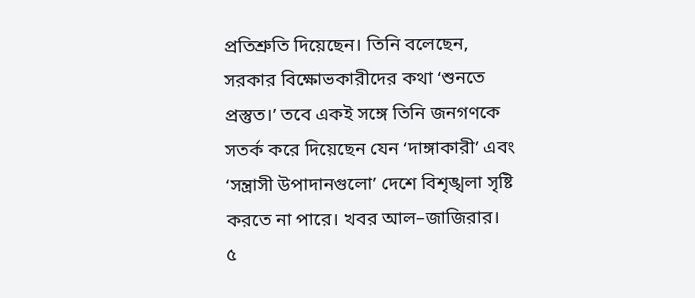প্রতিশ্রুতি দিয়েছেন। তিনি বলেছেন, সরকার বিক্ষোভকারীদের কথা ‘শুনতে প্রস্তুত।’ তবে একই সঙ্গে তিনি জনগণকে সতর্ক করে দিয়েছেন যেন ‘দাঙ্গাকারী’ এবং ‘সন্ত্রাসী উপাদানগুলো’ দেশে বিশৃঙ্খলা সৃষ্টি করতে না পারে। খবর আল–জাজিরার।
৫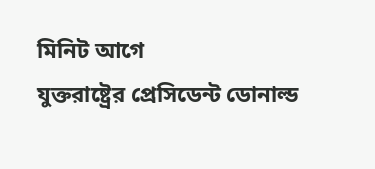মিনিট আগে
যুক্তরাষ্ট্রের প্রেসিডেন্ট ডোনাল্ড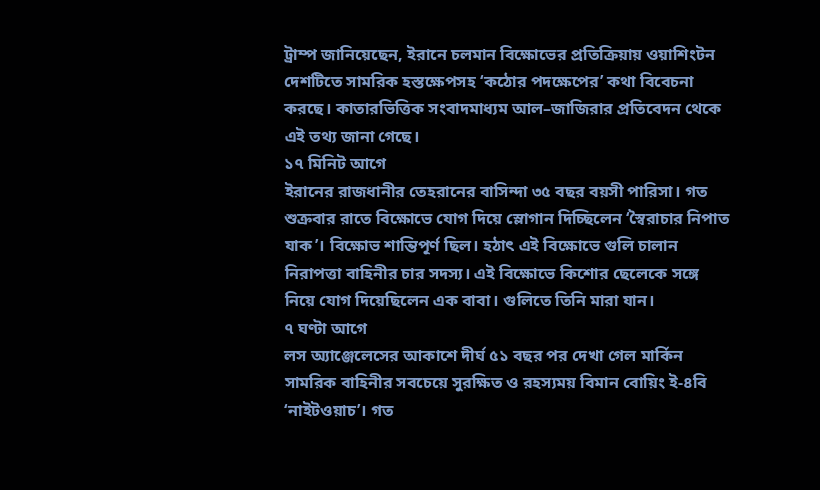ট্রাম্প জানিয়েছেন, ইরানে চলমান বিক্ষোভের প্রতিক্রিয়ায় ওয়াশিংটন দেশটিতে সামরিক হস্তক্ষেপসহ ‘কঠোর পদক্ষেপের’ কথা বিবেচনা করছে। কাতারভিত্তিক সংবাদমাধ্যম আল–জাজিরার প্রতিবেদন থেকে এই তথ্য জানা গেছে।
১৭ মিনিট আগে
ইরানের রাজধানীর তেহরানের বাসিন্দা ৩৫ বছর বয়সী পারিসা। গত শুক্রবার রাতে বিক্ষোভে যোগ দিয়ে স্লোগান দিচ্ছিলেন ‘স্বৈরাচার নিপাত যাক’। বিক্ষোভ শান্তিপূর্ণ ছিল। হঠাৎ এই বিক্ষোভে গুলি চালান নিরাপত্তা বাহিনীর চার সদস্য। এই বিক্ষোভে কিশোর ছেলেকে সঙ্গে নিয়ে যোগ দিয়েছিলেন এক বাবা। গুলিতে তিনি মারা যান।
৭ ঘণ্টা আগে
লস অ্যাঞ্জেলেসের আকাশে দীর্ঘ ৫১ বছর পর দেখা গেল মার্কিন সামরিক বাহিনীর সবচেয়ে সুরক্ষিত ও রহস্যময় বিমান বোয়িং ই-৪বি ‘নাইটওয়াচ’। গত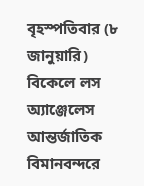বৃহস্পতিবার (৮ জানুয়ারি) বিকেলে লস অ্যাঞ্জেলেস আন্তর্জাতিক বিমানবন্দরে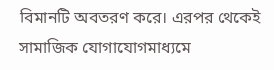বিমানটি অবতরণ করে। এরপর থেকেই সামাজিক যোগাযোগমাধ্যমে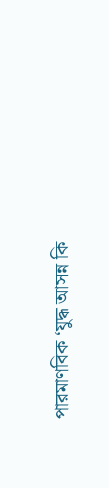পারমাণবিক ‘যুদ্ধ আসন্ন কি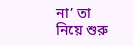না’ তা নিয়ে শুরু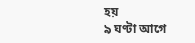হয়
৯ ঘণ্টা আগে